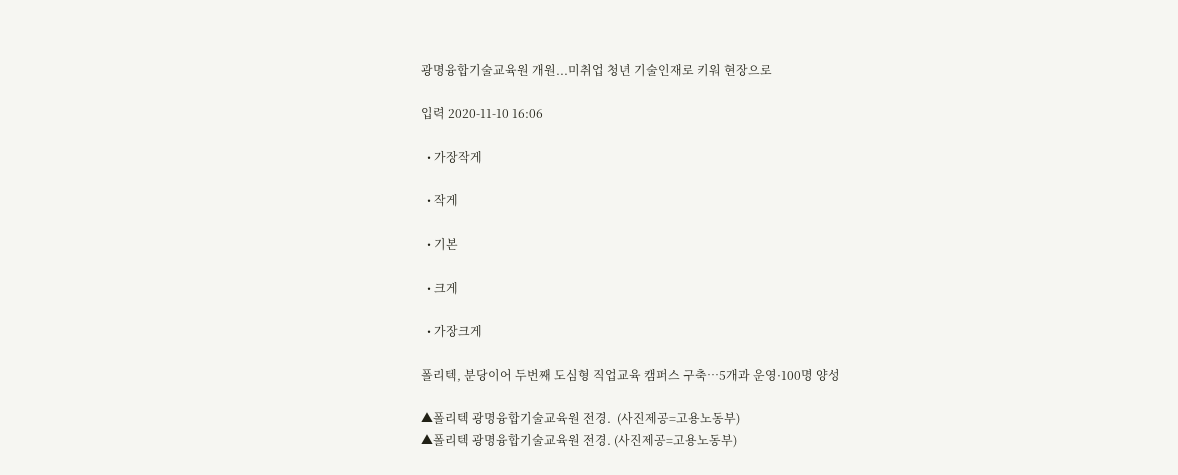광명융합기술교육원 개원...미취업 청년 기술인재로 키워 현장으로

입력 2020-11-10 16:06

  • 가장작게

  • 작게

  • 기본

  • 크게

  • 가장크게

폴리텍, 분당이어 두번째 도심형 직업교육 캠퍼스 구축…5개과 운영·100명 양성

▲폴리텍 광명융합기술교육원 전경.  (사진제공=고용노동부)
▲폴리텍 광명융합기술교육원 전경. (사진제공=고용노동부)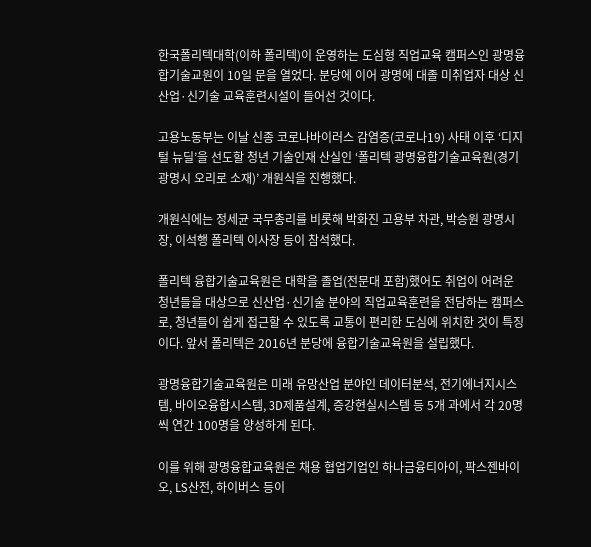한국폴리텍대학(이하 폴리텍)이 운영하는 도심형 직업교육 캠퍼스인 광명융합기술교원이 10일 문을 열었다. 분당에 이어 광명에 대졸 미취업자 대상 신산업·신기술 교육훈련시설이 들어선 것이다.

고용노동부는 이날 신종 코로나바이러스 감염증(코로나19) 사태 이후 ‘디지털 뉴딜’을 선도할 청년 기술인재 산실인 ‘폴리텍 광명융합기술교육원(경기 광명시 오리로 소재)’ 개원식을 진행했다.

개원식에는 정세균 국무총리를 비롯해 박화진 고용부 차관, 박승원 광명시장, 이석행 폴리텍 이사장 등이 참석했다.

폴리텍 융합기술교육원은 대학을 졸업(전문대 포함)했어도 취업이 어려운 청년들을 대상으로 신산업·신기술 분야의 직업교육훈련을 전담하는 캠퍼스로, 청년들이 쉽게 접근할 수 있도록 교통이 편리한 도심에 위치한 것이 특징이다. 앞서 폴리텍은 2016년 분당에 융합기술교육원을 설립했다.

광명융합기술교육원은 미래 유망산업 분야인 데이터분석, 전기에너지시스템, 바이오융합시스템, 3D제품설계, 증강현실시스템 등 5개 과에서 각 20명씩 연간 100명을 양성하게 된다.

이를 위해 광명융합교육원은 채용 협업기업인 하나금융티아이, 팍스젠바이오, LS산전, 하이버스 등이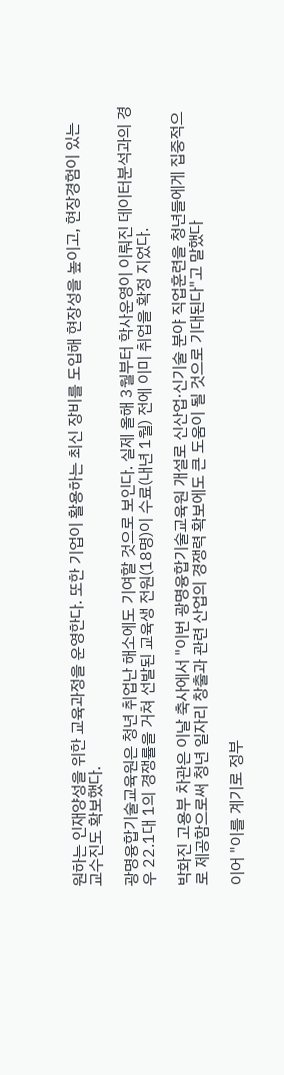원하는 인재양성을 위한 교육과정을 운영한다. 또한 기업이 활용하는 최신 장비를 도입해 현장성을 높이고, 현장경험이 있는 교수진도 확보했다.

광명융합기술교육원은 청년 취업난 해소에도 기여할 것으로 보인다. 실제 올해 3월부터 학사운영이 이뤄진 데이터분석과의 경우 22.1대 1의 경쟁률을 거쳐 선발된 교육생 전원(18명)이 수료(내년 1월) 전에 이미 취업을 확정 지었다.

박화진 고용부 차관은 이날 축사에서 "이번 광명융합기술교육원 개설로 신산업·신기술 분야 직업훈련을 청년들에게 집중적으로 제공함으로써 청년 일자리 창출과 관련 산업의 경쟁력 확보에도 큰 도움이 될 것으로 기대된다"고 말했다

이어 "이를 계기로 정부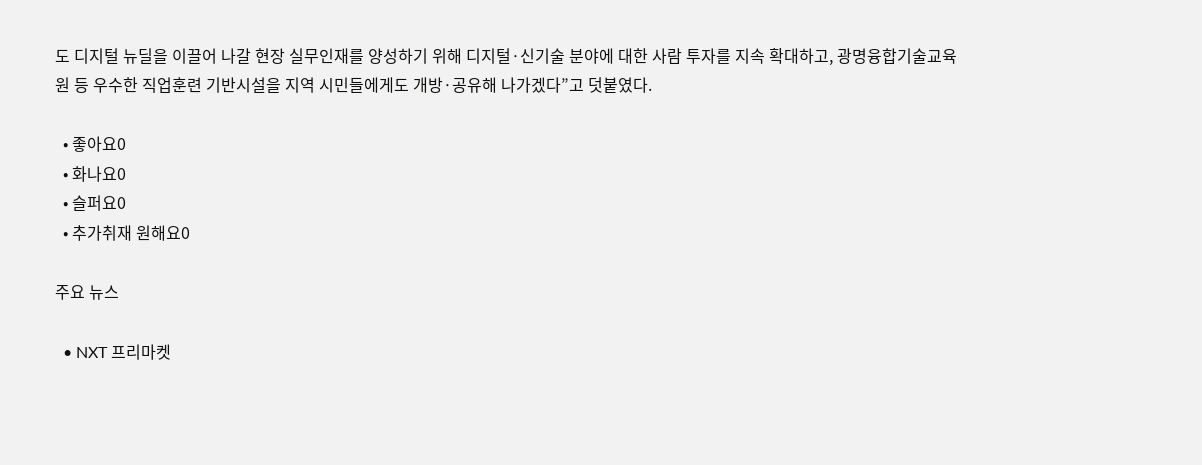도 디지털 뉴딜을 이끌어 나갈 현장 실무인재를 양성하기 위해 디지털·신기술 분야에 대한 사람 투자를 지속 확대하고, 광명융합기술교육원 등 우수한 직업훈련 기반시설을 지역 시민들에게도 개방·공유해 나가겠다”고 덧붙였다.

  • 좋아요0
  • 화나요0
  • 슬퍼요0
  • 추가취재 원해요0

주요 뉴스

  • NXT 프리마켓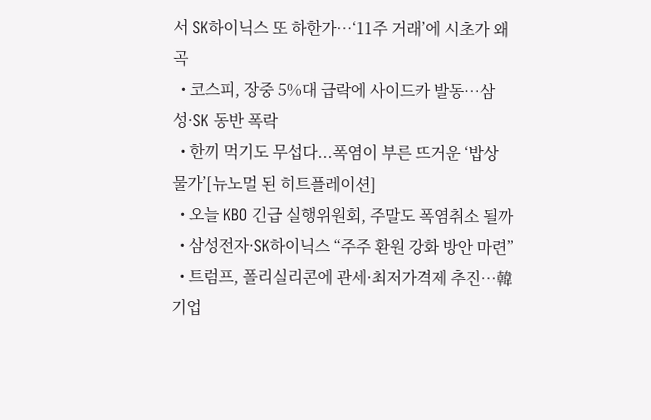서 SK하이닉스 또 하한가⋯‘11주 거래’에 시초가 왜곡
  • 코스피, 장중 5%대 급락에 사이드카 발동…삼성·SK 동반 폭락
  • 한끼 먹기도 무섭다...폭염이 부른 뜨거운 ‘밥상 물가’[뉴노멀 된 히트플레이션]
  • 오늘 KBO 긴급 실행위원회, 주말도 폭염취소 될까
  • 삼성전자·SK하이닉스 “주주 환원 강화 방안 마련”
  • 트럼프, 폴리실리콘에 관세·최저가격제 추진…韓 기업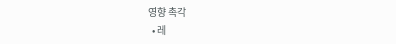영향 촉각
  • 레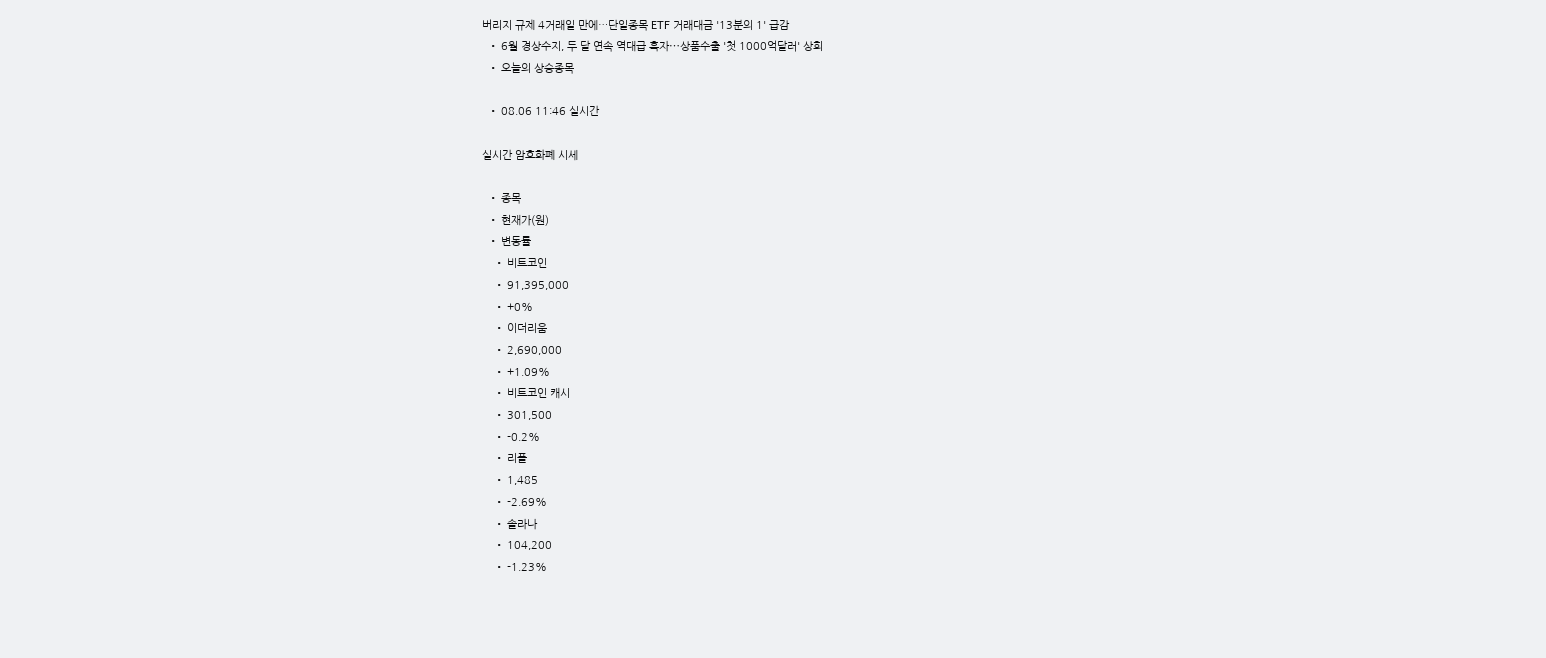버리지 규제 4거래일 만에…단일종목 ETF 거래대금 '13분의 1' 급감
  • 6월 경상수지, 두 달 연속 역대급 흑자⋯상품수출 '첫 1000억달러' 상회
  • 오늘의 상승종목

  • 08.06 11:46 실시간

실시간 암호화폐 시세

  • 종목
  • 현재가(원)
  • 변동률
    • 비트코인
    • 91,395,000
    • +0%
    • 이더리움
    • 2,690,000
    • +1.09%
    • 비트코인 캐시
    • 301,500
    • -0.2%
    • 리플
    • 1,485
    • -2.69%
    • 솔라나
    • 104,200
    • -1.23%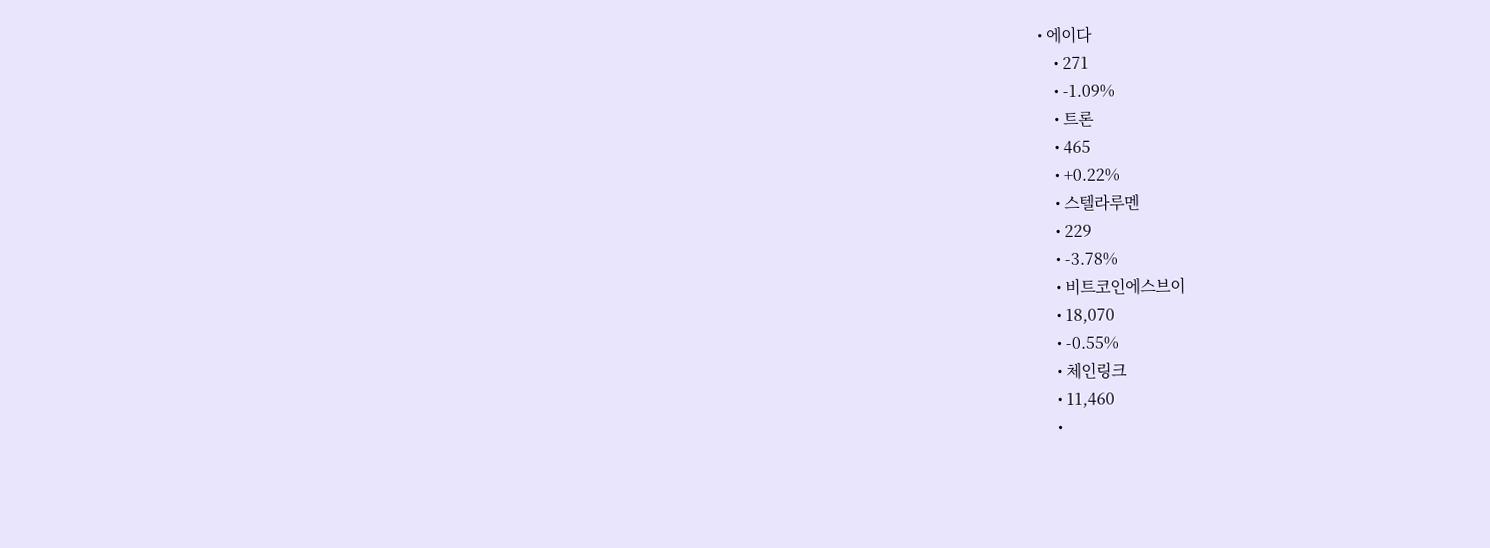• 에이다
    • 271
    • -1.09%
    • 트론
    • 465
    • +0.22%
    • 스텔라루멘
    • 229
    • -3.78%
    • 비트코인에스브이
    • 18,070
    • -0.55%
    • 체인링크
    • 11,460
    •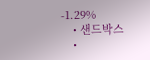-1.29%
    • 샌드박스
    •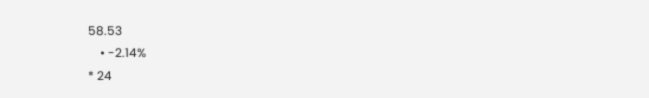58.53
    • -2.14%
* 24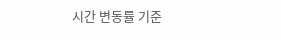시간 변동률 기준